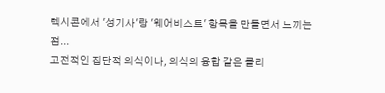렉시콘에서 '성기사'랑 '웨어비스트' 항목을 만들면서 느끼는 점...
고전적인 집단적 의식이나, 의식의 융합 같은 클리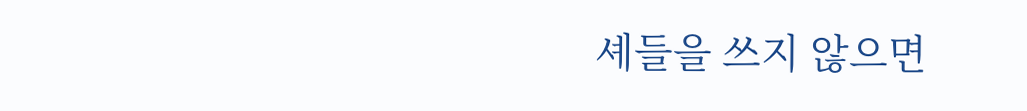셰들을 쓰지 않으면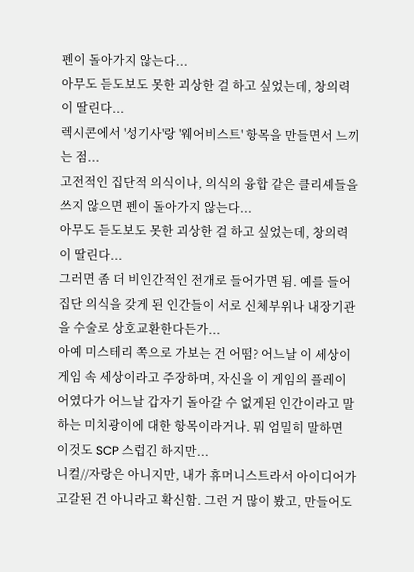펜이 돌아가지 않는다...
아무도 듣도보도 못한 괴상한 걸 하고 싶었는데, 창의력이 딸린다...
렉시콘에서 '성기사'랑 '웨어비스트' 항목을 만들면서 느끼는 점...
고전적인 집단적 의식이나, 의식의 융합 같은 클리셰들을 쓰지 않으면 펜이 돌아가지 않는다...
아무도 듣도보도 못한 괴상한 걸 하고 싶었는데, 창의력이 딸린다...
그러면 좀 더 비인간적인 전개로 들어가면 됨. 예를 들어 집단 의식을 갖게 된 인간들이 서로 신체부위나 내장기관을 수술로 상호교환한다든가...
아예 미스테리 쪽으로 가보는 건 어떰? 어느날 이 세상이 게임 속 세상이라고 주장하며, 자신을 이 게임의 플레이어였다가 어느날 갑자기 돌아갈 수 없게된 인간이라고 말하는 미치광이에 대한 항목이라거나. 뭐 엄밀히 말하면 이것도 SCP 스럽긴 하지만...
니컬//자랑은 아니지만, 내가 휴머니스트라서 아이디어가 고갈된 건 아니라고 확신함. 그런 거 많이 봤고, 만들어도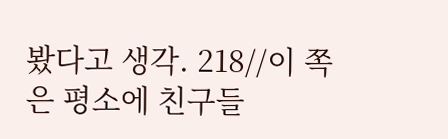봤다고 생각. 218//이 쪽은 평소에 친구들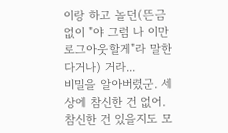이랑 하고 놀던(뜬금없이 "야 그럼 나 이만 로그아웃할게"라 말한다거나) 거라...
비밀을 알아버렸군. 세상에 참신한 건 없어.
참신한 건 있을지도 모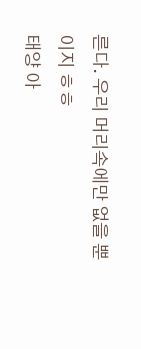른다. 우리 머리속에만 없을 뿐이지 ㅎㅎ
태양 아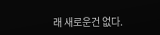래 새로운건 없다.